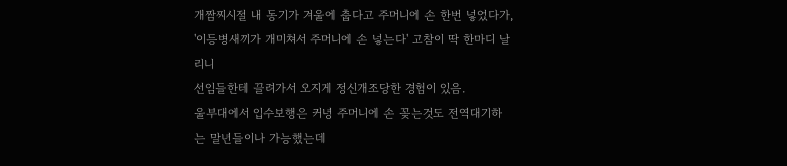개짬찌시절 내 동기가 겨울에 춥다고 주머니에 손 한번 넣었다가,
'이등병새끼가 개미쳐서 주머니에 손 넣는다' 고참이 딱 한마디 날리니
선임들한테 끌려가서 오지게 정신개조당한 경험이 있음.
울부대에서 입수보행은 커녕 주머니에 손 꽂는것도 전역대기하는 말년들이나 가능했는데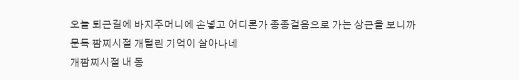오늘 퇴근길에 바지주머니에 손넣고 어디론가 종종걸음으로 가는 상근을 보니까
문득 짬찌시절 개털린 기억이 살아나네
개짬찌시절 내 동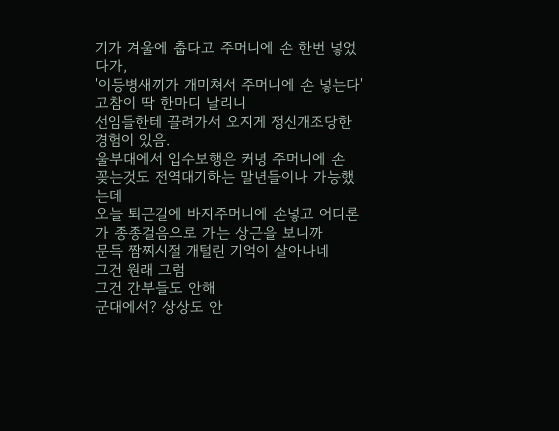기가 겨울에 춥다고 주머니에 손 한번 넣었다가,
'이등병새끼가 개미쳐서 주머니에 손 넣는다' 고참이 딱 한마디 날리니
선임들한테 끌려가서 오지게 정신개조당한 경험이 있음.
울부대에서 입수보행은 커녕 주머니에 손 꽂는것도 전역대기하는 말년들이나 가능했는데
오늘 퇴근길에 바지주머니에 손넣고 어디론가 종종걸음으로 가는 상근을 보니까
문득 짬찌시절 개털린 기억이 살아나네
그건 원래 그럼
그건 간부들도 안해
군대에서? 상상도 안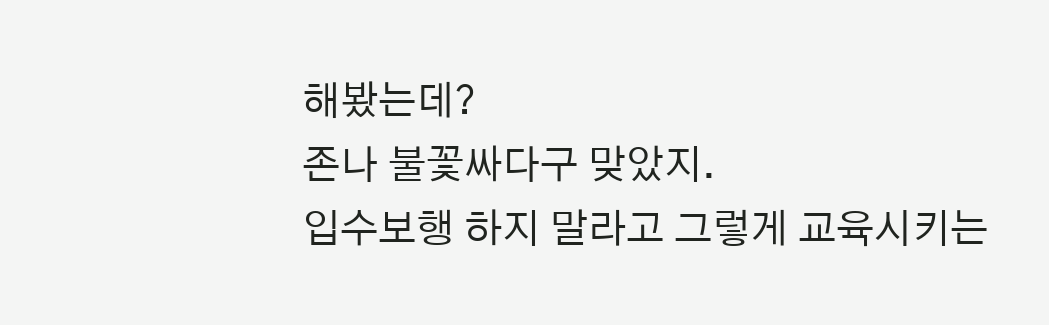해봤는데?
존나 불꽃싸다구 맞았지.
입수보행 하지 말라고 그렇게 교육시키는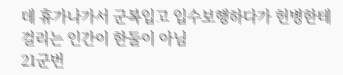데 휴가나가서 군복입고 입수보행하다가 헌병한테 걸리는 인간이 한둘이 아님
21군번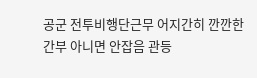공군 전투비행단근무 어지간히 깐깐한 간부 아니면 안잡음 관등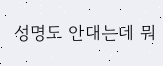성명도 안대는데 뭐